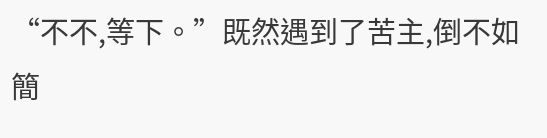“不不,等下。”既然遇到了苦主,倒不如簡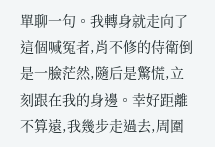單聊一句。我轉身就走向了這個喊冤者,肖不修的侍衛倒是一臉茫然,隨后是驚慌,立刻跟在我的身邊。幸好距離不算遠,我幾步走過去,周圍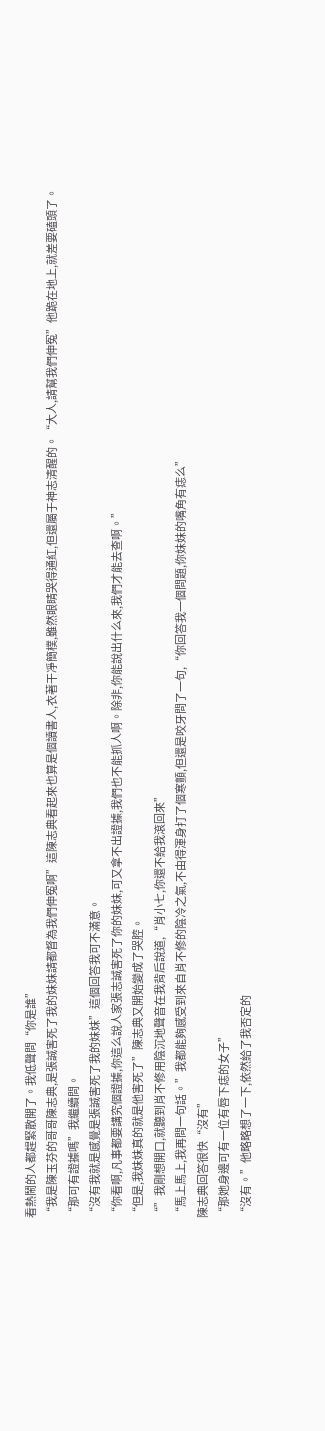看熱鬧的人都趕緊散開了。我低聲問“你是誰”
“我是陳玉芬的哥哥陳志典,是張誠害死了我的妹妹請都督為我們伸冤啊”這陳志典看起來也算是個讀書人,衣著干凈簡樸,雖然眼睛哭得通紅,但還屬于神志清醒的。“大人,請幫我們伸冤”他跪在地上,就差要磕頭了。
“那可有證據嗎”我繼續問。
“沒有我就是感覺是張誠害死了我的妹妹”這個回答我可不滿意。
“你看啊,凡事都要講究個證據,你這么說人家張志誠害死了你的妹妹,可又拿不出證據,我們也不能抓人啊。除非,你能說出什么來,我們才能去查啊。”
“但是,我妹妹真的就是他害死了”陳志典又開始變成了哭腔。
“”我剛想開口,就聽到肖不修用陰沉地聲音在我背后說道,“肖小七,你還不給我滾回來”
“馬上馬上,我再問一句話。”我都能夠感受到來自肖不修的陰冷之氣,不由得渾身打了個寒顫,但還是咬牙問了一句,“你回答我一個問題,你妹妹的嘴角有痣么”
陳志典回答很快“沒有”
“那她身邊可有一位有唇下痣的女子”
“沒有。”他略略想了一下,依然給了我否定的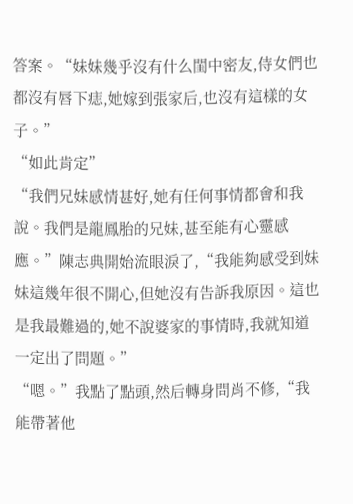答案。“妹妹幾乎沒有什么閨中密友,侍女們也都沒有唇下痣,她嫁到張家后,也沒有這樣的女子。”
“如此肯定”
“我們兄妹感情甚好,她有任何事情都會和我說。我們是龍鳳胎的兄妹,甚至能有心靈感應。”陳志典開始流眼淚了,“我能夠感受到妹妹這幾年很不開心,但她沒有告訴我原因。這也是我最難過的,她不說婆家的事情時,我就知道一定出了問題。”
“嗯。”我點了點頭,然后轉身問肖不修,“我能帶著他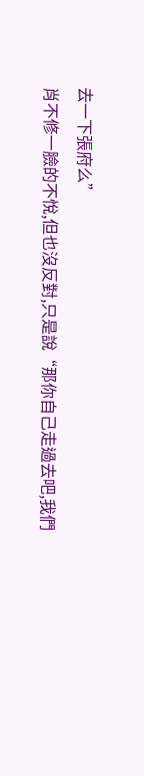去一下張府么”
肖不修一臉的不悅,但也沒反對,只是說“那你自己走過去吧,我們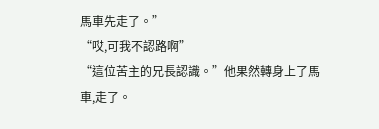馬車先走了。”
“哎,可我不認路啊”
“這位苦主的兄長認識。”他果然轉身上了馬車,走了。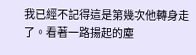我已經不記得這是第幾次他轉身走了。看著一路揚起的塵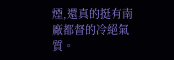煙,還真的挺有南廠都督的冷絕氣質。